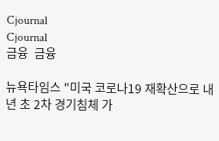Cjournal
Cjournal
금융  금융

뉴욕타임스 "미국 코로나19 재확산으로 내년 초 2차 경기침체 가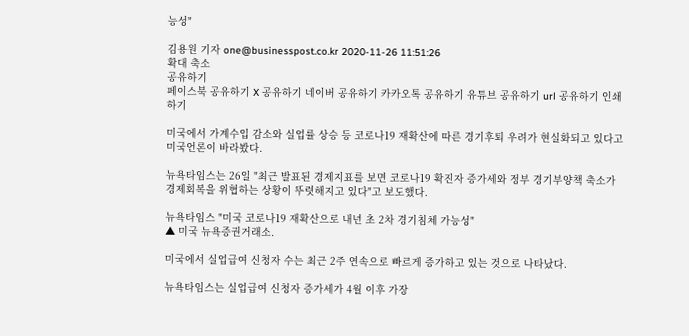능성"

김용원 기자 one@businesspost.co.kr 2020-11-26 11:51:26
확대 축소
공유하기
페이스북 공유하기 X 공유하기 네이버 공유하기 카카오톡 공유하기 유튜브 공유하기 url 공유하기 인쇄하기

미국에서 가계수입 감소와 실업률 상승 등 코로나19 재확산에 따른 경기후퇴 우려가 현실화되고 있다고 미국언론이 바라봤다.

뉴욕타임스는 26일 "최근 발표된 경제지표를 보면 코로나19 확진자 증가세와 정부 경기부양책 축소가 경제회복을 위협하는 상황이 뚜렷해지고 있다"고 보도했다.

뉴욕타임스 "미국 코로나19 재확산으로 내년 초 2차 경기침체 가능성"
▲ 미국 뉴욕증권거래소.

미국에서 실업급여 신청자 수는 최근 2주 연속으로 빠르게 증가하고 있는 것으로 나타났다.

뉴욕타임스는 실업급여 신청자 증가세가 4월 이후 가장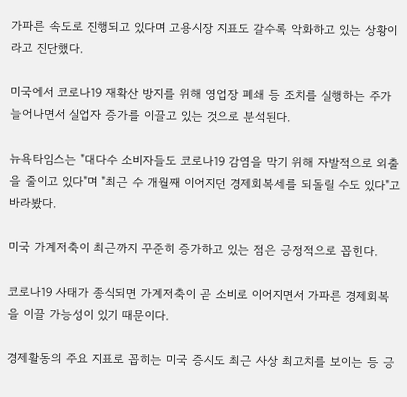가파른 속도로 진행되고 있다며 고용시장 지표도 갈수록 악화하고 있는 상황이라고 진단했다.

미국에서 코로나19 재확산 방지를 위해 영업장 폐쇄 등 조치를 실행하는 주가 늘어나면서 실업자 증가를 이끌고 있는 것으로 분석된다.

뉴욕타임스는 "대다수 소비자들도 코로나19 감염을 막기 위해 자발적으로 외출을 줄이고 있다"며 "최근 수 개월째 이어지던 경제회복세를 되돌릴 수도 있다"고 바라봤다.

미국 가계저축이 최근까지 꾸준히 증가하고 있는 점은 긍정적으로 꼽힌다.

코로나19 사태가 종식되면 가계저축이 곧 소비로 이어지면서 가파른 경제회복을 이끌 가능성이 있기 때문이다.

경제활동의 주요 지표로 꼽히는 미국 증시도 최근 사상 최고치를 보이는 등 긍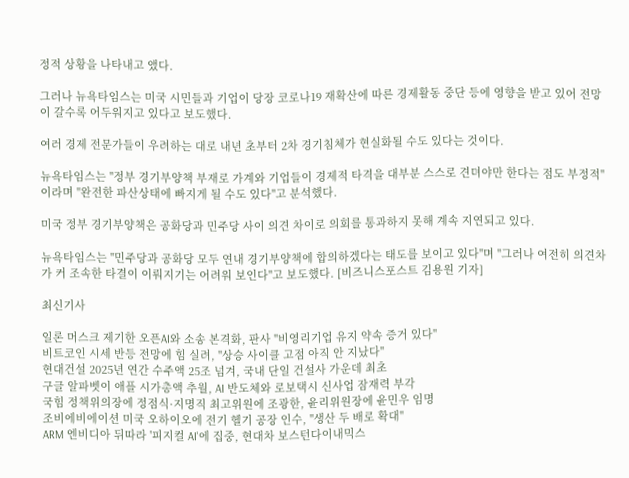정적 상황을 나타내고 앴다.

그러나 뉴욕타임스는 미국 시민들과 기업이 당장 코로나19 재확산에 따른 경제활동 중단 등에 영향을 받고 있어 전망이 갈수록 어두워지고 있다고 보도했다.

여러 경제 전문가들이 우려하는 대로 내년 초부터 2차 경기침체가 현실화될 수도 있다는 것이다.

뉴욕타임스는 "정부 경기부양책 부재로 가계와 기업들이 경제적 타격을 대부분 스스로 견뎌야만 한다는 점도 부정적"이라며 "완전한 파산상태에 빠지게 될 수도 있다"고 분석했다.

미국 정부 경기부양책은 공화당과 민주당 사이 의견 차이로 의회를 통과하지 못해 계속 지연되고 있다.

뉴욕타임스는 "민주당과 공화당 모두 연내 경기부양책에 합의하겠다는 태도를 보이고 있다"며 "그러나 여전히 의견차가 커 조속한 타결이 이뤄지기는 어려워 보인다"고 보도했다. [비즈니스포스트 김용원 기자]

최신기사

일론 머스크 제기한 오픈AI와 소송 본격화, 판사 "비영리기업 유지 약속 증거 있다"
비트코인 시세 반등 전망에 힘 실려, "상승 사이클 고점 아직 안 지났다"
현대건설 2025년 연간 수주액 25조 넘겨, 국내 단일 건설사 가운데 최초
구글 알파벳이 애플 시가총액 추월, AI 반도체와 로보택시 신사업 잠재력 부각
국힘 정책위의장에 정점식·지명직 최고위원에 조광한, 윤리위원장에 윤민우 임명
조비에비에이션 미국 오하이오에 전기 헬기 공장 인수, "생산 두 배로 확대"
ARM 엔비디아 뒤따라 '피지컬 AI'에 집중, 현대차 보스턴다이내믹스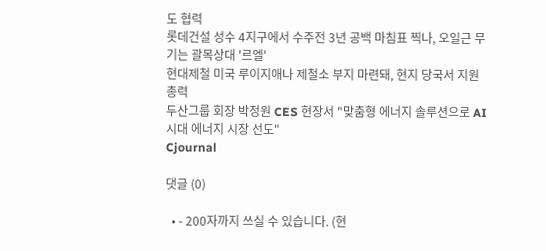도 협력
롯데건설 성수 4지구에서 수주전 3년 공백 마침표 찍나, 오일근 무기는 괄목상대 '르엘'
현대제철 미국 루이지애나 제철소 부지 마련돼, 현지 당국서 지원 총력
두산그룹 회장 박정원 CES 현장서 "맞춤형 에너지 솔루션으로 AI시대 에너지 시장 선도"
Cjournal

댓글 (0)

  • - 200자까지 쓰실 수 있습니다. (현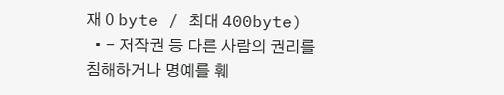재 0 byte / 최대 400byte)
  • - 저작권 등 다른 사람의 권리를 침해하거나 명예를 훼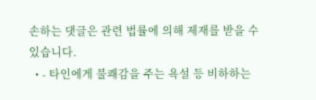손하는 댓글은 관련 법률에 의해 제재를 받을 수 있습니다.
  • - 타인에게 불쾌감을 주는 욕설 등 비하하는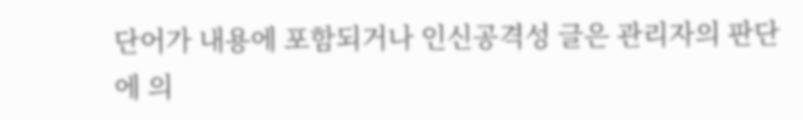단어가 내용에 포함되거나 인신공격성 글은 관리자의 판단에 의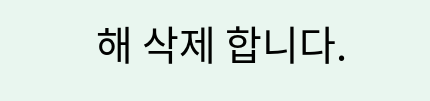해 삭제 합니다.